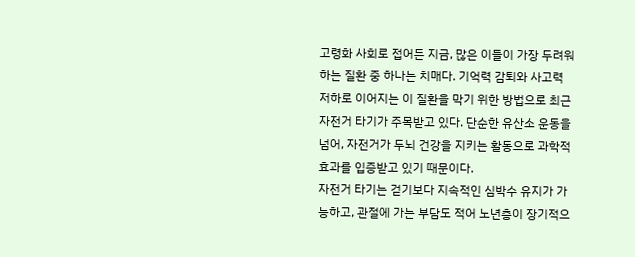고령화 사회로 접어든 지금, 많은 이들이 가장 두려워하는 질환 중 하나는 치매다. 기억력 감퇴와 사고력 저하로 이어지는 이 질환을 막기 위한 방법으로 최근 자전거 타기가 주목받고 있다. 단순한 유산소 운동을 넘어, 자전거가 두뇌 건강을 지키는 활동으로 과학적 효과를 입증받고 있기 때문이다.
자전거 타기는 걷기보다 지속적인 심박수 유지가 가능하고, 관절에 가는 부담도 적어 노년층이 장기적으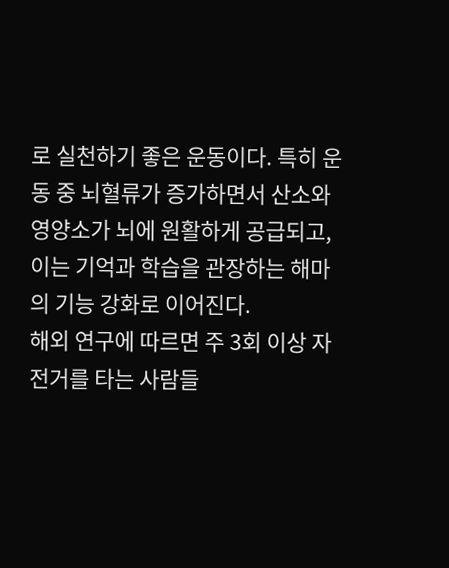로 실천하기 좋은 운동이다. 특히 운동 중 뇌혈류가 증가하면서 산소와 영양소가 뇌에 원활하게 공급되고, 이는 기억과 학습을 관장하는 해마의 기능 강화로 이어진다.
해외 연구에 따르면 주 3회 이상 자전거를 타는 사람들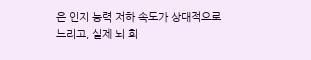은 인지 능력 저하 속도가 상대적으로 느리고, 실제 뇌 회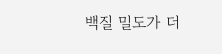백질 밀도가 더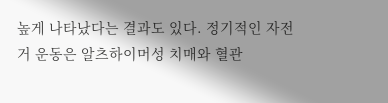높게 나타났다는 결과도 있다. 정기적인 자전거 운동은 알츠하이머성 치매와 혈관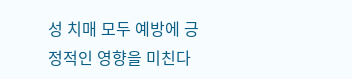성 치매 모두 예방에 긍정적인 영향을 미친다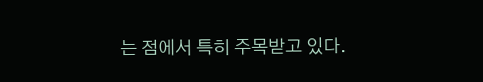는 점에서 특히 주목받고 있다.